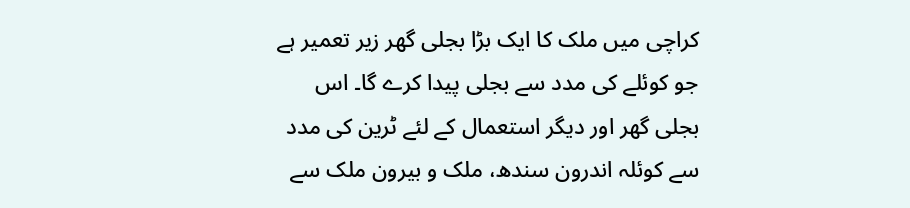کراچی میں ملک کا ایک بڑا بجلی گھر زیر تعمیر ہے جو کوئلے کی مدد سے بجلی پیدا کرے گا۔ اس بجلی گھر اور دیگر استعمال کے لئے ٹرین کی مدد سے کوئلہ اندرون سندھ، ملک و بیرون ملک سے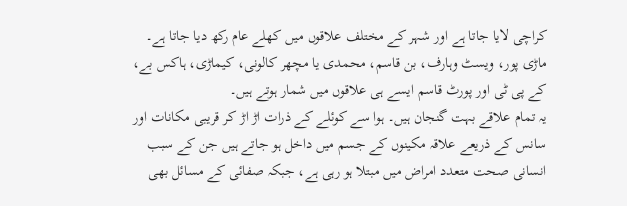کراچی لایا جاتا ہے اور شہر کے مختلف علاقوں میں کھلے عام رکھ دیا جاتا ہے۔
ماڑی پور، ویسٹ وہارف، بن قاسم، محمدی یا مچھر کالونی، کیماڑی، ہاکس بے، کے پی ٹی اور پورٹ قاسم ایسے ہی علاقوں میں شمار ہوتے ہیں۔
یہ تمام علاقے بہت گنجان ہیں۔ ہوا سے کوئلے کے ذرات اڑ اڑ کر قریبی مکانات اور سانس کے ذریعے علاقہ مکینوں کے جسم میں داخل ہو جاتے ہیں جن کے سبب انسانی صحت متعدد امراض میں مبتلا ہو رہی ہے، جبکہ صفائی کے مسائل بھی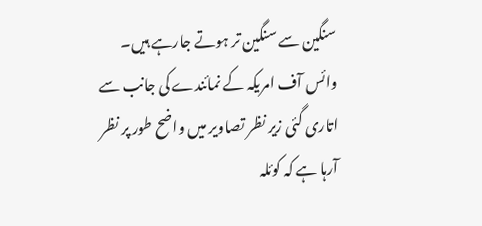سنگین سے سنگین تر ہوتے جارہے ہیں۔
وائس آف امریکہ کے نمائندے کی جانب سے اتاری گئی زیر نظر تصاویر میں واضح طور پر نظر آرہا ہے کہ کوئلہ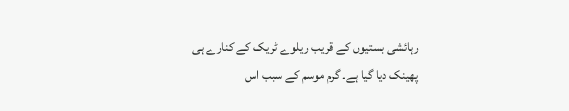رہائشی بستیوں کے قریب ریلوے ٹریک کے کنارے ہی پھینک دیا گیا ہے۔ گرم موسم کے سبب اس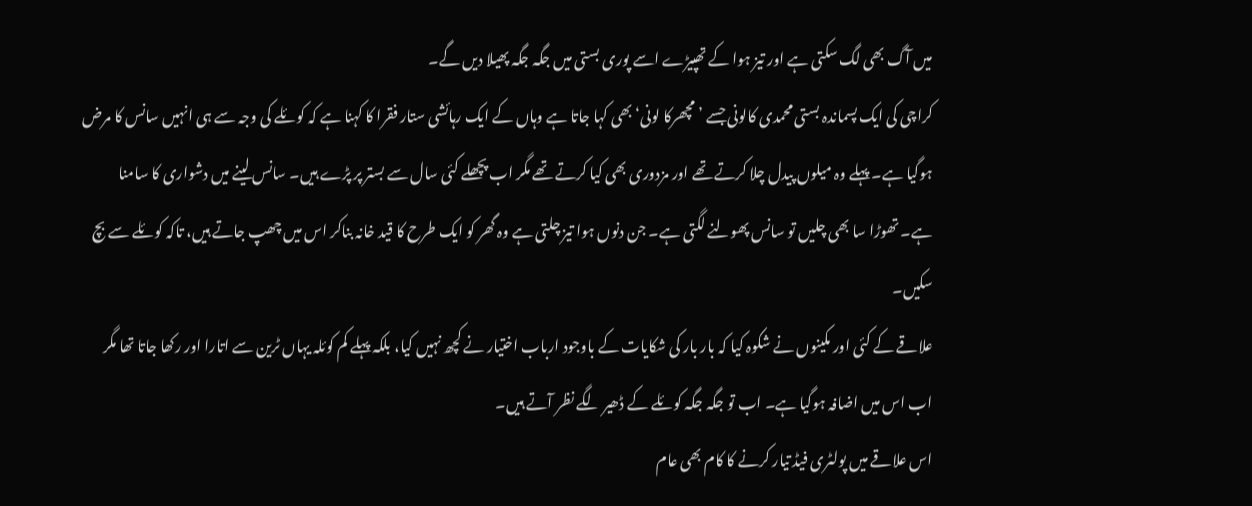میں آگ بھی لگ سکتی ہے اور تیز ہوا کے تھپیڑے اسے پوری بستی میں جگہ جگہ پھیلا دیں گے۔
کراچی کی ایک پسماندہ بستی محمدی کالونی جسے ’مچھرکا لونی‘ بھی کہا جاتا ہے وہاں کے ایک رہائشی ستار فقرا کا کہنا ہے کہ کوئلے کی وجہ سے ہی انہیں سانس کا مرض ہوگیا ہے۔ پہلے وہ میلوں پیدل چلا کرتے تھے اور مزدوری بھی کیا کرتے تھے مگر اب پچھلے کئی سال سے بستر پر پڑے ہیں۔ سانس لینے میں دشواری کا سامنا ہے۔ تھوڑا سا بھی چلیں تو سانس پھولنے لگتی ہے۔ جن دنوں ہوا تیز چلتی ہے وہ گھر کو ایک طرح کا قید خانہ بناکر اس میں چھپ جاتے ہیں، تاکہ کوئلے سے بچ سکیں۔
علاقے کے کئی اور مکینوں نے شکوہ کیا کہ بار بار کی شکایات کے باوجود ارباب اختیار نے کچھ نہیں کیا، بلکہ پہلے کم کوئلہ یہاں ٹرین سے اتارا اور رکھا جاتا تھا مگر اب اس میں اضافہ ہوگیا ہے۔ اب تو جگہ جگہ کوئلے کے ڈھیر لگے نظر آتے ہیں۔
اس علاقے میں پولٹری فیڈ تیار کرنے کا کام بھی عام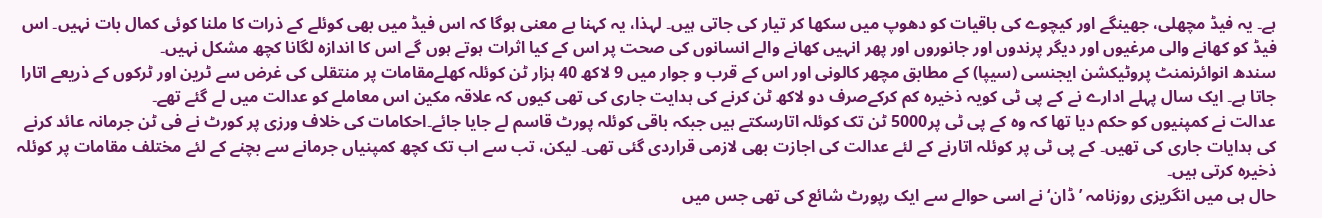ہے۔ یہ فیڈ مچھلی، جھینگے اور کیچوے کی باقیات کو دھوپ میں سکھا کر تیار کی جاتی ہیں۔ لہذا، یہ کہنا بے معنی ہوگا کہ اس فیڈ میں بھی کوئلے کے ذرات کا ملنا کوئی کمال بات نہیں۔ اس فیڈ کو کھانے والی مرغیوں اور دیگر پرندوں اور جانوروں اور پھر انہیں کھانے والے انسانوں کی صحت پر اس کے کیا اثرات ہوتے ہوں گے اس کا اندازہ لگانا کچھ مشکل نہیں۔
سندھ انوائرنمنٹ پروٹیکشن ایجنسی (سیپا) کے مطابق مچھر کالونی اور اس کے قرب و جوار میں 9 لاکھ 40 ہزار ٹن کوئلہ کھلےمقامات پر منتقلی کی غرض سے ٹرین اور ٹرکوں کے ذریعے اتارا جاتا ہے۔ ایک سال پہلے ادارے نے کے پی ٹی کویہ ذخیرہ کم کرکےصرف دو لاکھ ٹن کرنے کی ہدایت جاری کی تھی کیوں کہ علاقہ مکین اس معاملے کو عدالت میں لے گئے تھے۔
عدالت نے کمپنیوں کو حکم دیا تھا کہ وہ کے پی ٹی پر5000 ٹن تک کوئلہ اتارسکتے ہیں جبکہ باقی کوئلہ پورٹ قاسم لے جایا جائے۔احکامات کی خلاف ورزی پر کورٹ نے فی ٹن جرمانہ عائد کرنے کی ہدایات جاری کی تھیں۔ کے پی ٹی پر کوئلہ اتارنے کے لئے عدالت کی اجازت بھی لازمی قراردی گئی تھی۔ لیکن، تب سے اب تک کچھ کمپنیاں جرمانے سے بچنے کے لئے مختلف مقامات پر کوئلہ ذخیرہ کرتی ہیں۔
حال ہی میں انگریزی روزنامہ ’ڈان‘ نے اسی حوالے سے ایک رپورٹ شائع کی تھی جس میں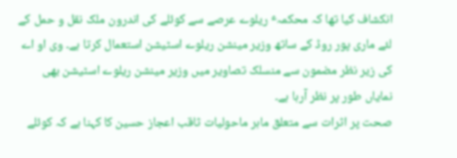انکشاف کیا تھا کہ محکمہٴ ریلوے عرصے سے کوئلے کی اندرون ملک نقل و حمل کے لئے ماری پور روڈ کے ساتھ وزیر مینشن ریلوے اسٹیشن استعمال کرتا ہے۔ وی او اے کی زیر نظر مضمون سے منسلک تصاویر میں وزیر مینشن ریلوے اسٹیشن بھی نمایاں طور پر نظر آرہا ہے۔
صحت پر اثرات سے متعلق ماہر ماحولیات ثاقب اعجاز حسین کا کہنا ہے کہ کوئلے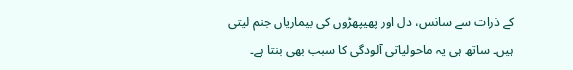کے ذرات سے سانس، دل اور پھیپھڑوں کی بیماریاں جنم لیتی ہیں۔ ساتھ ہی یہ ماحولیاتی آلودگی کا سبب بھی بنتا ہے۔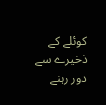کوئلے کے ذخیرے سے دور رہنے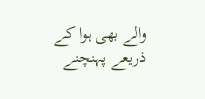والے بھی ہوا کے ذریعے پہنچنے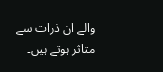والے ان ذرات سے متاثر ہوتے ہیں۔